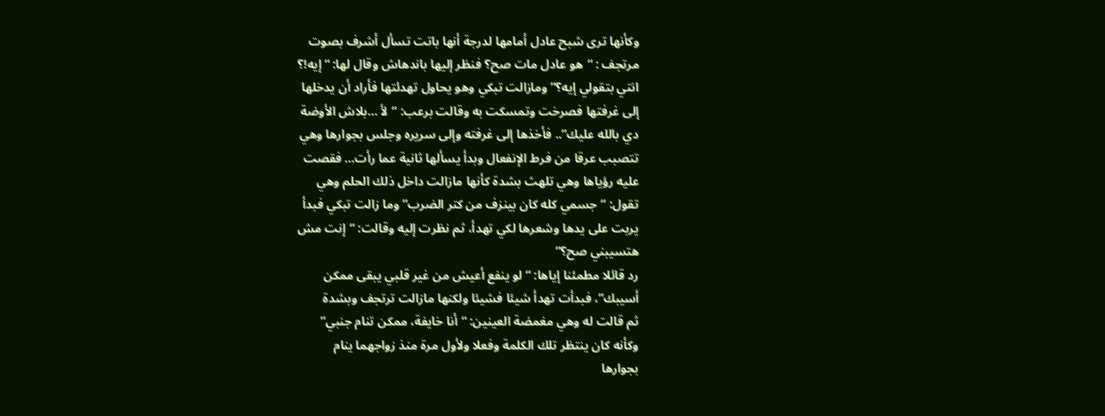وكأنها ترى شبح عادل أمامها لدرجة أنها باتت تسأل أشرف بصوت
مرتجف : “هو عادل مات صح؟ فنظر إليها باندهاش وقال لها: “إيه!؟
انتي بتقولي إيه؟” ومازالت تبكي وهو يحاول تهدئتها فأراد أن يدخلها
إلى غرفتها فصرخت وتمسكت به وقالت برعب: “لأ …بلاش الأوضة
دي بالله عليك”.. فأخذها إلى غرفته وإلى سريره وجلس بجوارها وهي
تتصبب عرقا من فرط الإنفعال وبدأ يسألها ثانية عما رأت… فقصت
عليه رؤياها وهي تلهث بشدة كأنها مازالت داخل ذلك الحلم وهي
تقول: “جسمي كله كان بينزف من كتر الضرب” وما زالت تبكي فبدأ
يربت على يدها وشعرها لكي تهدأ، ثم نظرت إليه وقالت: “إنت مش
هتسيبني صح؟”
رد قائلا مطمئنا إياها: “لو ينفع أعيش من غير قلبي يبقى ممكن
أسيبك”، فبدأت تهدأ شيئا فشيئا ولكنها مازالت ترتجف وبشدة
ثم قالت له وهي مغمضة العينين: “أنا خايفة، ممكن تنام جنبي”
وكأنه كان ينتظر تلك الكلمة وفعلا ولأول مرة منذ زواجهما ينام
بجوارها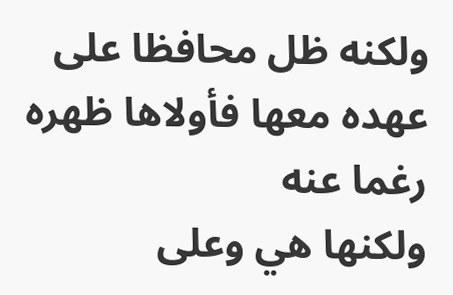ولكنه ظل محافظا على عهده معها فأولاها ظهره رغما عنه
ولكنها هي وعلى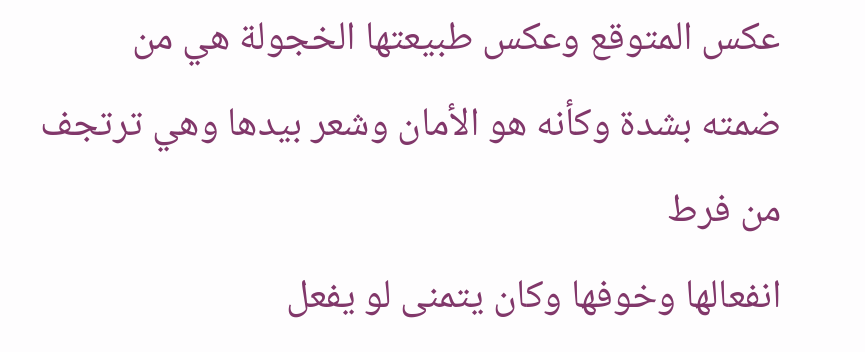عكس المتوقع وعكس طبيعتها الخجولة هي من
ضمته بشدة وكأنه هو الأمان وشعر بيدها وهي ترتجف من فرط
انفعالها وخوفها وكان يتمنى لو يفعل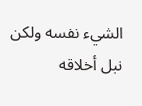الشيء نفسه ولكن نبل أخلاقه